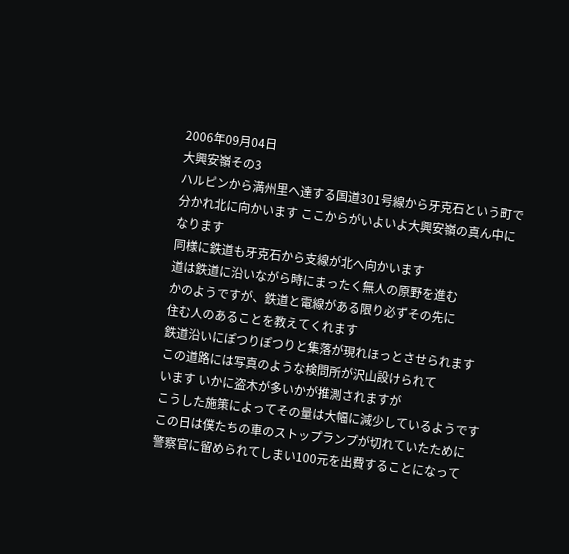2006年09月04日
大興安嶺その3
ハルピンから満州里へ達する国道301号線から牙克石という町で
分かれ北に向かいます ここからがいよいよ大興安嶺の真ん中に
なります
同様に鉄道も牙克石から支線が北へ向かいます
道は鉄道に沿いながら時にまったく無人の原野を進む
かのようですが、鉄道と電線がある限り必ずその先に
住む人のあることを教えてくれます
鉄道沿いにぽつりぽつりと集落が現れほっとさせられます
この道路には写真のような検問所が沢山設けられて
います いかに盗木が多いかが推測されますが
こうした施策によってその量は大幅に減少しているようです
この日は僕たちの車のストップランプが切れていたために
警察官に留められてしまい100元を出費することになって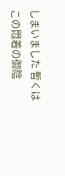しまいました 暫くはこの悶着の御陰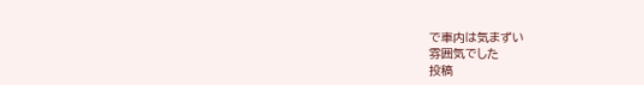で車内は気まずい
雰囲気でした
投稿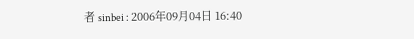者 sinbei : 2006年09月04日 16:40